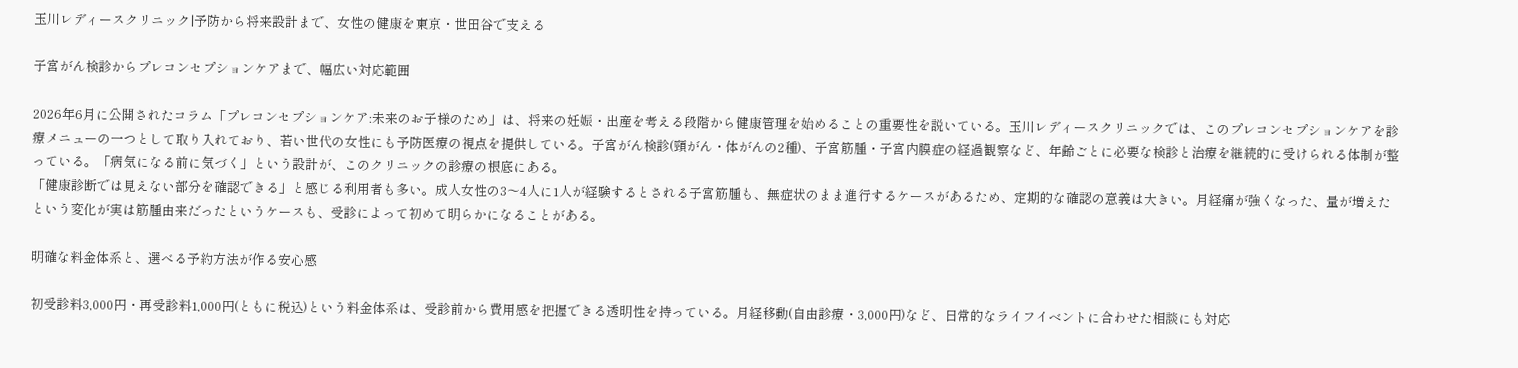玉川レディースクリニック|予防から将来設計まで、女性の健康を東京・世田谷で支える

子宮がん検診からプレコンセプションケアまで、幅広い対応範囲

2026年6月に公開されたコラム「プレコンセプションケア:未来のお子様のため」は、将来の妊娠・出産を考える段階から健康管理を始めることの重要性を説いている。玉川レディースクリニックでは、このプレコンセプションケアを診療メニューの一つとして取り入れており、若い世代の女性にも予防医療の視点を提供している。子宮がん検診(頸がん・体がんの2種)、子宮筋腫・子宮内膜症の経過観察など、年齢ごとに必要な検診と治療を継続的に受けられる体制が整っている。「病気になる前に気づく」という設計が、このクリニックの診療の根底にある。
「健康診断では見えない部分を確認できる」と感じる利用者も多い。成人女性の3〜4人に1人が経験するとされる子宮筋腫も、無症状のまま進行するケースがあるため、定期的な確認の意義は大きい。月経痛が強くなった、量が増えたという変化が実は筋腫由来だったというケースも、受診によって初めて明らかになることがある。

明確な料金体系と、選べる予約方法が作る安心感

初受診料3,000円・再受診料1,000円(ともに税込)という料金体系は、受診前から費用感を把握できる透明性を持っている。月経移動(自由診療・3,000円)など、日常的なライフイベントに合わせた相談にも対応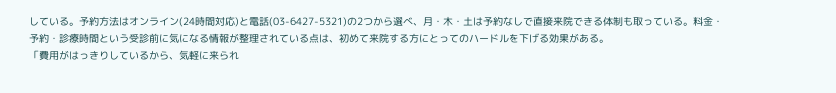している。予約方法はオンライン(24時間対応)と電話(03-6427-5321)の2つから選べ、月・木・土は予約なしで直接来院できる体制も取っている。料金・予約・診療時間という受診前に気になる情報が整理されている点は、初めて来院する方にとってのハードルを下げる効果がある。
「費用がはっきりしているから、気軽に来られ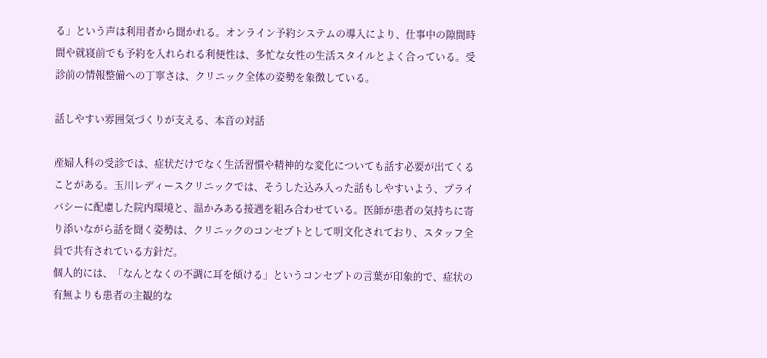る」という声は利用者から聞かれる。オンライン予約システムの導入により、仕事中の隙間時間や就寝前でも予約を入れられる利便性は、多忙な女性の生活スタイルとよく合っている。受診前の情報整備への丁寧さは、クリニック全体の姿勢を象徴している。

話しやすい雰囲気づくりが支える、本音の対話

産婦人科の受診では、症状だけでなく生活習慣や精神的な変化についても話す必要が出てくることがある。玉川レディースクリニックでは、そうした込み入った話もしやすいよう、プライバシーに配慮した院内環境と、温かみある接遇を組み合わせている。医師が患者の気持ちに寄り添いながら話を聞く姿勢は、クリニックのコンセプトとして明文化されており、スタッフ全員で共有されている方針だ。
個人的には、「なんとなくの不調に耳を傾ける」というコンセプトの言葉が印象的で、症状の有無よりも患者の主観的な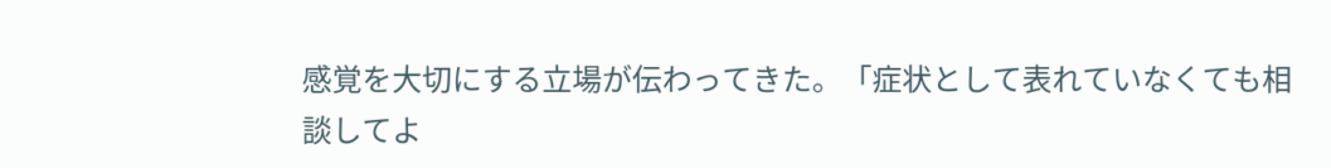感覚を大切にする立場が伝わってきた。「症状として表れていなくても相談してよ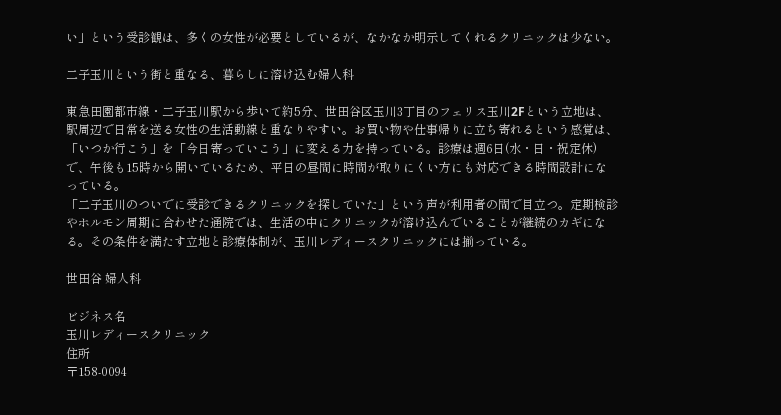い」という受診観は、多くの女性が必要としているが、なかなか明示してくれるクリニックは少ない。

二子玉川という街と重なる、暮らしに溶け込む婦人科

東急田園都市線・二子玉川駅から歩いて約5分、世田谷区玉川3丁目のフェリス玉川2Fという立地は、駅周辺で日常を送る女性の生活動線と重なりやすい。お買い物や仕事帰りに立ち寄れるという感覚は、「いつか行こう」を「今日寄っていこう」に変える力を持っている。診療は週6日(水・日・祝定休)で、午後も15時から開いているため、平日の昼間に時間が取りにくい方にも対応できる時間設計になっている。
「二子玉川のついでに受診できるクリニックを探していた」という声が利用者の間で目立つ。定期検診やホルモン周期に合わせた通院では、生活の中にクリニックが溶け込んでいることが継続のカギになる。その条件を満たす立地と診療体制が、玉川レディースクリニックには揃っている。

世田谷 婦人科

ビジネス名
玉川レディースクリニック
住所
〒158-0094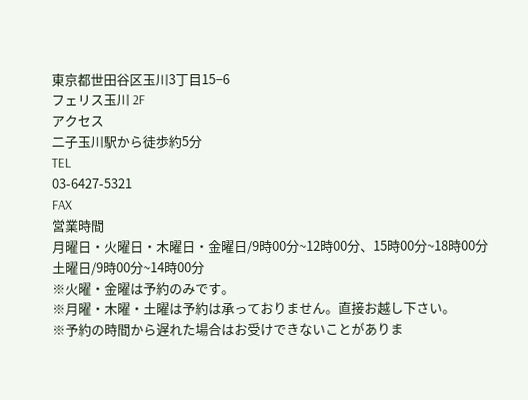東京都世田谷区玉川3丁目15−6
フェリス玉川 2F
アクセス
二子玉川駅から徒歩約5分
TEL
03-6427-5321
FAX
営業時間
月曜日・火曜日・木曜日・金曜日/9時00分~12時00分、15時00分~18時00分
土曜日/9時00分~14時00分
※火曜・金曜は予約のみです。
※月曜・木曜・土曜は予約は承っておりません。直接お越し下さい。
※予約の時間から遅れた場合はお受けできないことがありま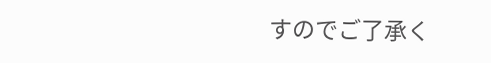すのでご了承く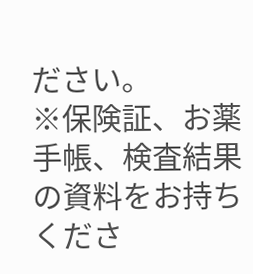ださい。
※保険証、お薬手帳、検査結果の資料をお持ちくださ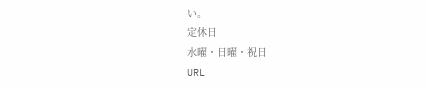い。
定休日
水曜・日曜・祝日
URL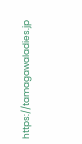https://tamagawaladies.jp